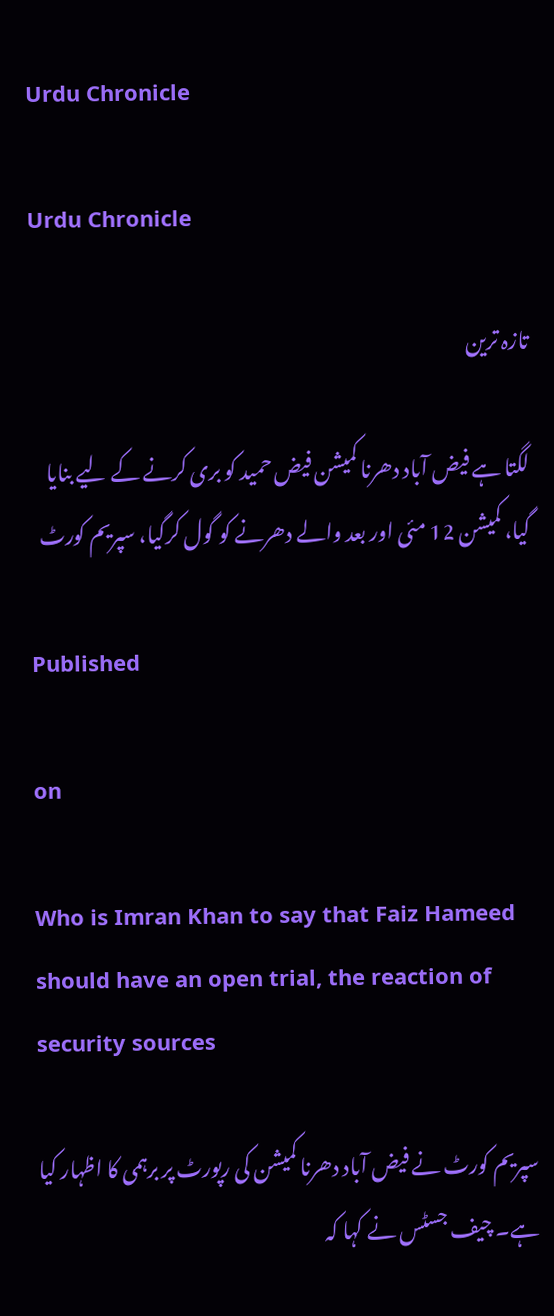Urdu Chronicle

Urdu Chronicle

تازہ ترین

لگتا ہے فیض آباد دھرنا کمیشن فیض حمید کو بری کرنے کے لیے بنایا گیا، کمیشن 12 مئی اور بعد والے دھرنے کو گول کرگیا، سپریم کورٹ

Published

on

Who is Imran Khan to say that Faiz Hameed should have an open trial, the reaction of security sources

سپریم کورٹ نے فیض آباد دھرنا کمیشن کی رپورٹ پر برہمی کا اظہار کیا ہے۔ چیف جسٹس نے کہا کہ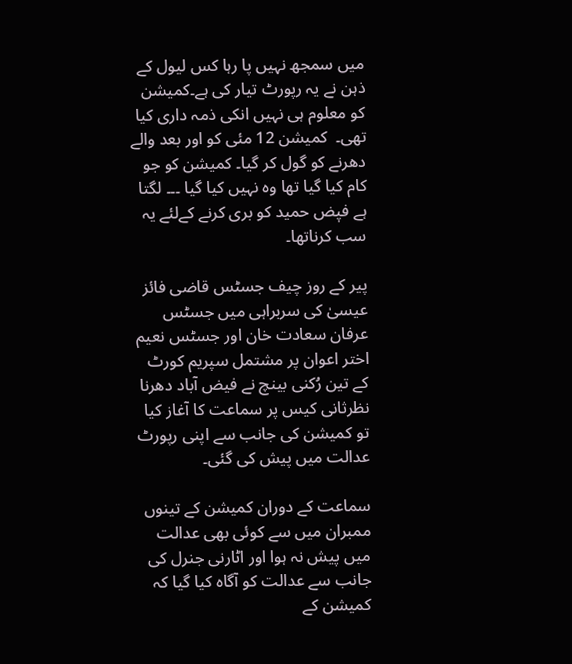میں سمجھ نہیں پا رہا کس لیول کے ذہن نے یہ رپورٹ تیار کی ہے۔کمیشن کو معلوم ہی نہیں انکی ذمہ داری کیا تھی۔  کمیشن 12 مئی کو اور بعد والے دھرنے کو گول کر گیا۔ کمیشن کو جو کام کیا گیا تھا وہ نہیں کیا گیا ۔۔۔ لگتا ہے فیٖض حمید کو بری کرنے کےلئے یہ سب کرناتھا۔

پیر کے روز چیف جسٹس قاضی فائز عیسیٰ کی سربراہی میں جسٹس عرفان سعادت خان اور جسٹس نعیم اختر اعوان پر مشتمل سپریم کورٹ کے تین رُکنی بینچ نے فیض آباد دھرنا نظرثانی کیس پر سماعت کا آغاز کیا تو کمیشن کی جانب سے اپنی رپورٹ عدالت میں پیش کی گئی۔

سماعت کے دوران کمیشن کے تینوں ممبران میں سے کوئی بھی عدالت میں پیش نہ ہوا اور اٹارنی جنرل کی جانب سے عدالت کو آگاہ کیا گیا کہ کمیشن کے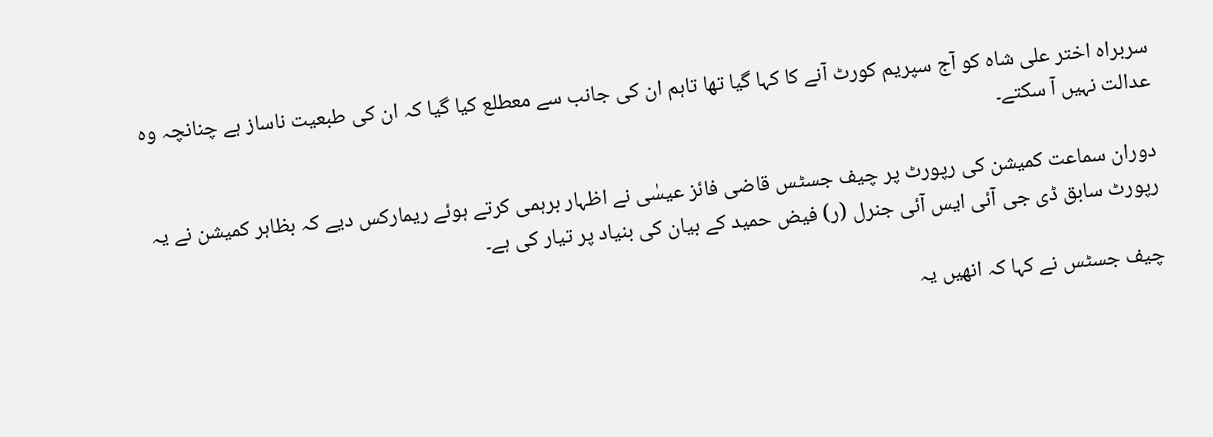سربراہ اختر علی شاہ کو آج سپریم کورٹ آنے کا کہا گیا تھا تاہم ان کی جانب سے معطلع کیا گیا کہ ان کی طبعیت ناساز ہے چنانچہ وہ عدالت نہیں آ سکتے۔

دوران سماعت کمیشن کی رپورٹ پر چیف جسٹس قاضی فائز عیسٰی نے اظہار برہمی کرتے ہوئے ریمارکس دیے کہ بظاہر کمیشن نے یہ رپورٹ سابق ڈی جی آئی ایس آئی جنرل (ر) فیض حمید کے بیان کی بنیاد پر تیار کی ہے۔

چیف جسٹس نے کہا کہ انھیں یہ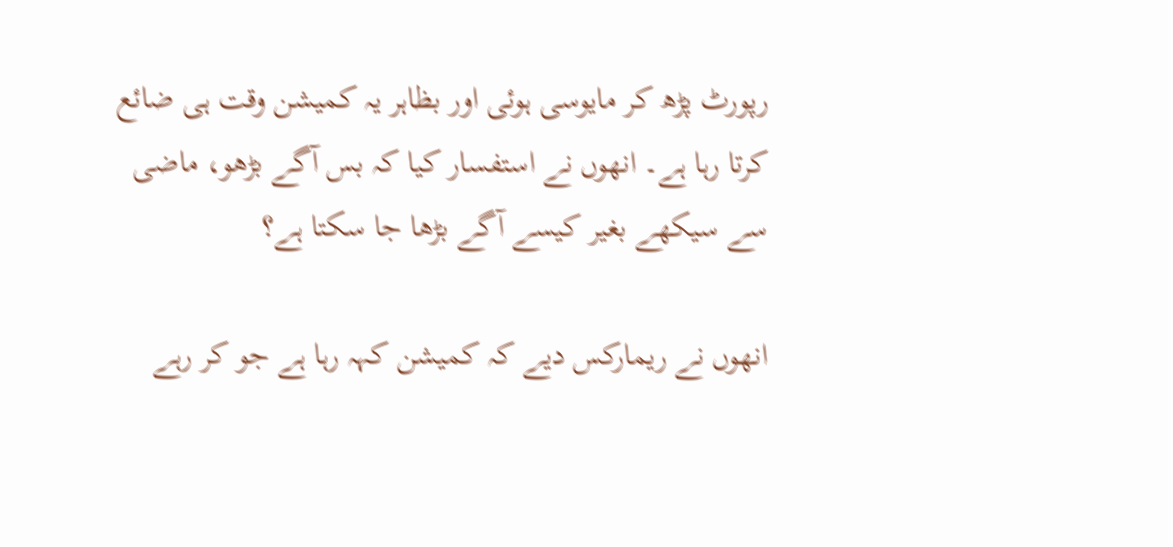رپورٹ پڑھ کر مایوسی ہوئی اور بظاہر یہ کمیشن وقت ہی ضائع کرتا رہا ہے۔ انھوں نے استفسار کیا کہ بس آگے بڑھو، ماضی سے سیکھے بغیر کیسے آگے بڑھا جا سکتا ہے؟

انھوں نے ریمارکس دیے کہ کمیشن کہہ رہا ہے جو کر رہے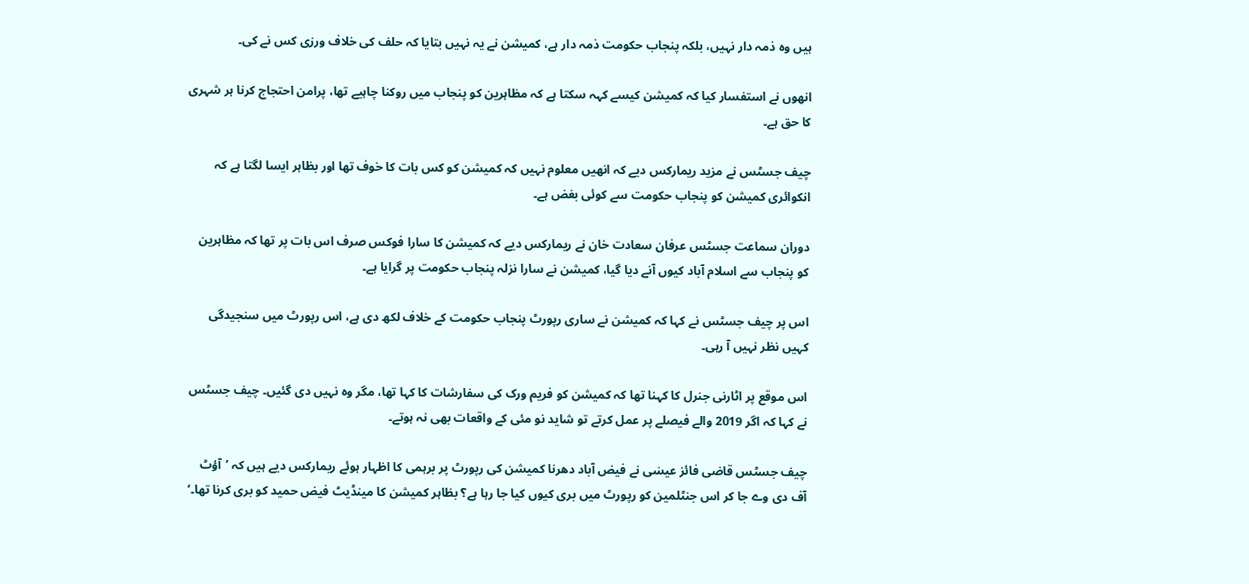ہیں وہ ذمہ دار نہیں، بلکہ پنجاب حکومت ذمہ دار ہے، کمیشن نے یہ نہیں بتایا کہ حلف کی خلاف ورزی کس نے کی۔

انھوں نے استفسار کیا کہ کمیشن کیسے کہہ سکتا ہے کہ مظاہرین کو پنجاب میں روکنا چاہیے تھا، پرامن احتجاج کرنا ہر شہری کا حق ہے۔

چیف جسٹس نے مزید ریمارکس دیے کہ انھیں معلوم نہیں کہ کمیشن کو کس بات کا خوف تھا اور بظاہر ایسا لگتا ہے کہ انکوائری کمیشن کو پنجاب حکومت سے کوئی بغض ہے۔

دوران سماعت جسٹس عرفان سعادت خان نے ریمارکس دیے کہ کمیشن کا سارا فوکس صرف اس بات پر تھا کہ مظاہرین کو پنجاب سے اسلام آباد کیوں آنے دیا گیا، کمیشن نے سارا نزلہ پنجاب حکومت پر گرایا ہے۔

اس پر چیف جسٹس نے کہا کہ کمیشن نے ساری رپورٹ پنجاب حکومت کے خلاف لکھ دی ہے، اس رپورٹ میں سنجیدگی کہیں نظر نہیں آ رہی۔

اس موقع پر اٹارنی جنرل کا کہنا تھا کہ کمیشن کو فریم ورک کی سفارشات کا کہا تھا، مگر وہ نہیں دی گئیں۔ چیف جسٹس نے کہا کہ اگر 2019 والے فیصلے پر عمل کرتے تو شاید نو مئی کے واقعات بھی نہ ہوتے۔

چیف جسٹس قاضی فائز عیسٰی نے فیض آباد دھرنا کمیشن کی رپورٹ پر برہمی کا اظہار ہوئے ریمارکس دیے ہیں کہ ’آؤٹ آف دی وے جا کر اس جنٹلمین کو رپورٹ میں بری کیوں کیا جا رہا ہے؟ بظاہر کمیشن کا مینڈیٹ فیض حمید کو بری کرنا تھا۔‘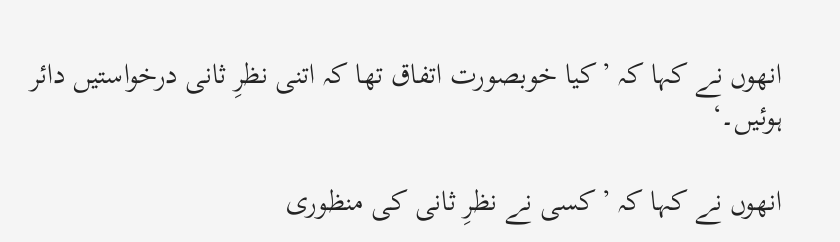انھوں نے کہا کہ ’کیا خوبصورت اتفاق تھا کہ اتنی نظرِ ثانی درخواستیں دائر ہوئیں۔‘

انھوں نے کہا کہ ’کسی نے نظرِ ثانی کی منظوری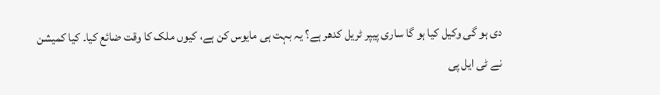دی ہو گی وکیل کیا ہو گا ساری پیپر ٹریل کدھر ہے؟ یہ بہت ہی مایوس کن ہے، کیوں ملک کا وقت ضائع کیا۔ کیا کمیشن نے ٹی ایل پی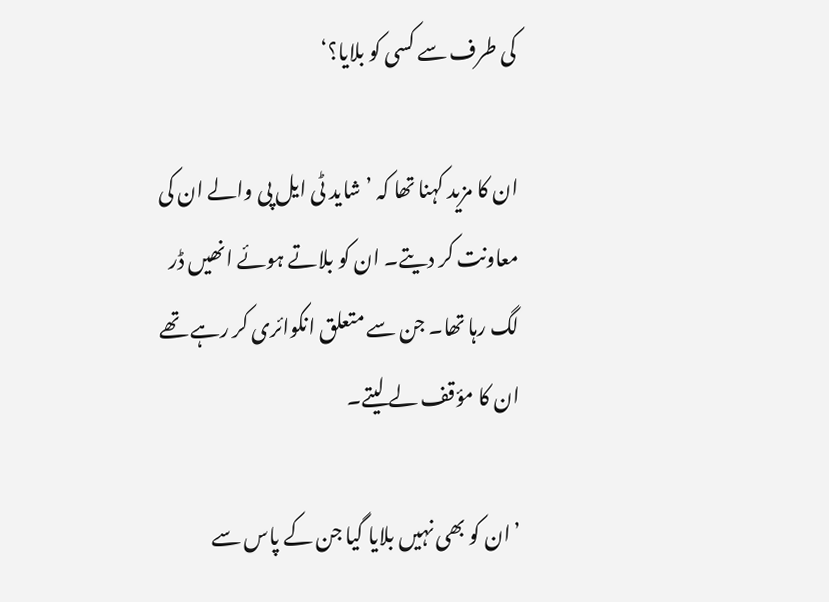کی طرف سے کسی کو بلایا؟‘

ان کا مزید کہنا تھا کہ ’شاید ٹی ایل پی والے ان کی معاونت کر دیتے۔ ان کو بلاتے ہوئے انھیں ڈر لگ رہا تھا۔ جن سے متعلق انکوائری کر رہے تھے ان کا مؤقف لے لیتے۔

’ان کو بھی نہیں بلایا گیا جن کے پاس سے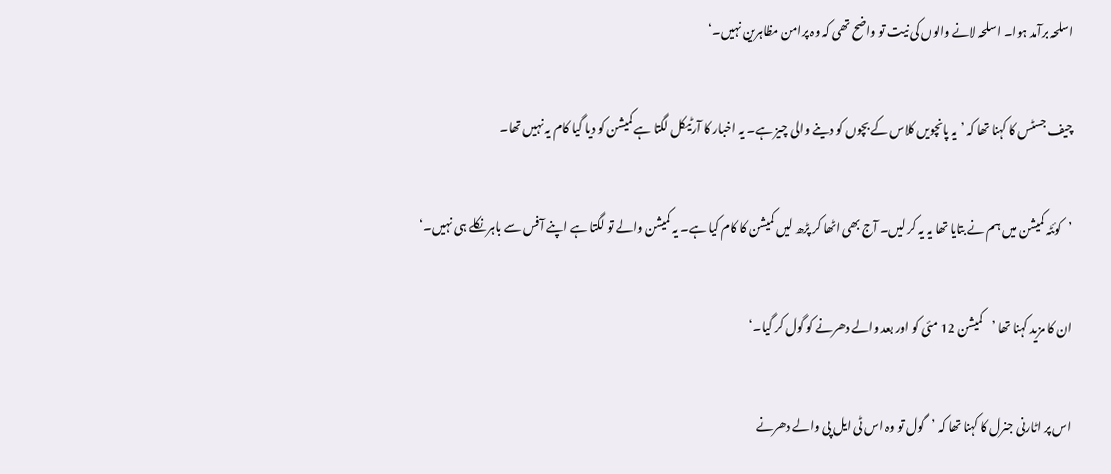اسلحہ برآمد ہوا۔ اسلحہ لانے والوں کی نیت تو واضح تھی کہ وہ پرامن مظاہرین نہیں۔‘

چیف جسٹس کا کہنا تھا کہ ’یہ پانچویں کلاس کے بچوں کو دینے والی چیز ہے۔ یہ اخبار کا آرٹیکل لگتا ہے کمیشن کو دیا گیا کام یہ نہیں تھا۔

’کوئٹہ کمیشن میں ہم نے بتایا تھا یہ یہ کر لیں۔ آج بھی اٹھا کر پڑھ لیں کمیشن کا کام کیا ہے۔ یہ کمیشن والے تو لگتا ہے اپنے آفس سے باہر نکلے ہی نہیں۔‘

ان کا مزید کہنا تھا ’کمیشن 12 مئی کو اور بعد والے دھرنے کو گول کر گیا۔‘

اس پر اٹارنی جنرل کا کہنا تھا کہ ’گول تو وہ اس ٹی ایل پی والے دھرنے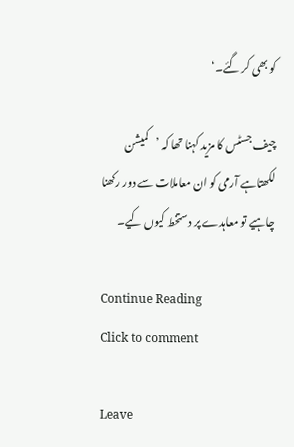کو بھی کر گئے۔‘

چیف جسٹس کا مزید کہنا تھا کہ ’کمیشن لکھتاہے آرمی کو ان معاملات سے دور رکھنا چاہیے تو معاہدے پر دستخط کیوں کیے۔

Continue Reading
Click to comment

Leave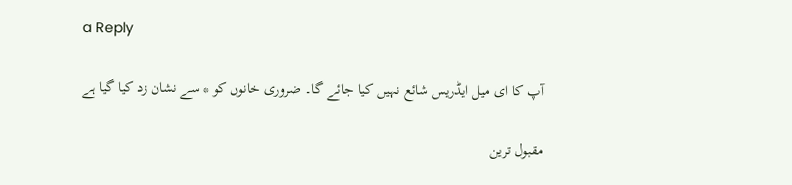a Reply

آپ کا ای میل ایڈریس شائع نہیں کیا جائے گا۔ ضروری خانوں کو * سے نشان زد کیا گیا ہے

مقبول ترین